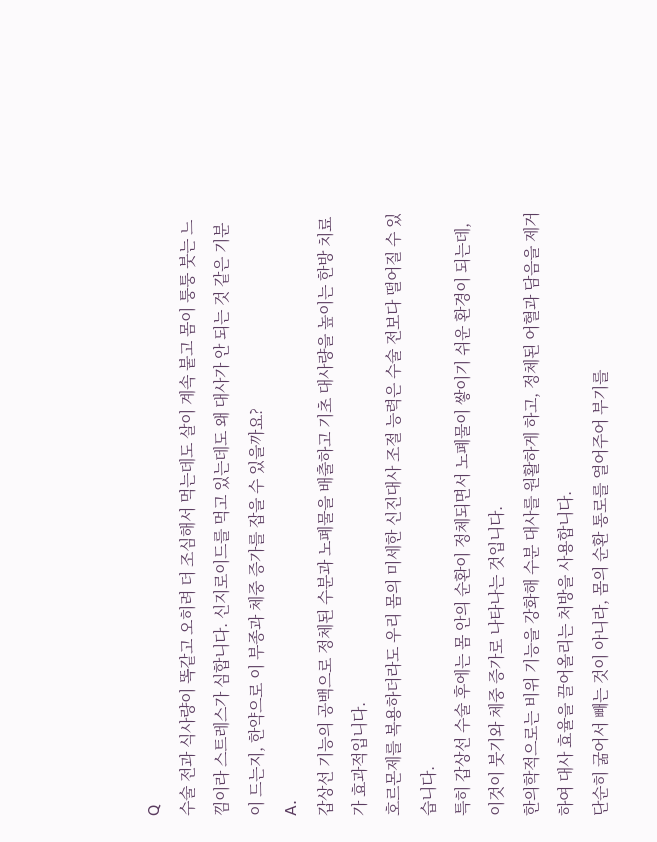Q
수술 전과 식사량이 똑같고 오히려 더 조심해서 먹는데도 살이 계속 붙고 몸이 퉁퉁 붓는 느낌이라 스트레스가 심합니다. 신지로이드를 먹고 있는데도 왜 대사가 안 되는 것 같은 기분이 드는지, 한약으로 이 부종과 체중 증가를 잡을 수 있을까요?
A.
갑상선 기능의 공백으로 정체된 수분과 노폐물을 배출하고 기초 대사량을 높이는 한방 치료가 효과적입니다.
호르몬제를 복용하더라도 우리 몸의 미세한 신진대사 조절 능력은 수술 전보다 떨어질 수 있습니다.
특히 갑상선 수술 후에는 몸 안의 순환이 정체되면서 노폐물이 쌓이기 쉬운 환경이 되는데, 이것이 붓기와 체중 증가로 나타나는 것입니다.
한의학적으로는 비위 기능을 강화해 수분 대사를 원활하게 하고, 정체된 어혈과 담음을 제거하여 대사 효율을 끌어올리는 처방을 사용합니다.
단순히 굶어서 빼는 것이 아니라, 몸의 순환 통로를 열어주어 부기를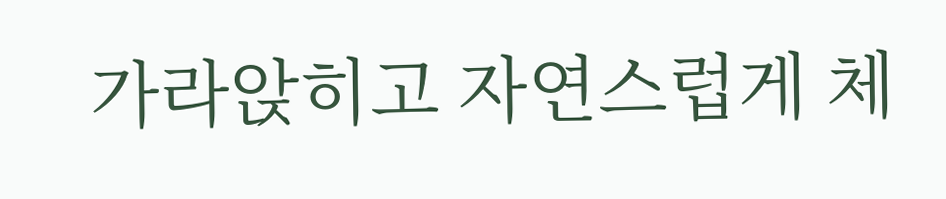가라앉히고 자연스럽게 체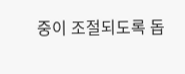중이 조절되도록 돕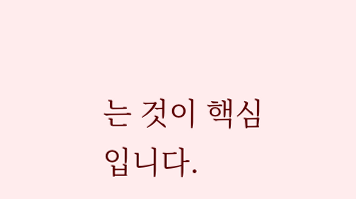는 것이 핵심입니다.